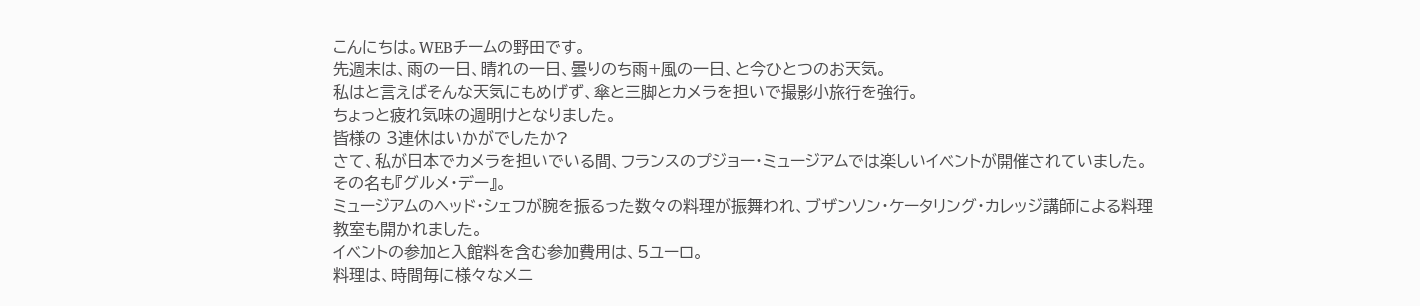こんにちは。WEBチームの野田です。
先週末は、雨の一日、晴れの一日、曇りのち雨+風の一日、と今ひとつのお天気。
私はと言えばそんな天気にもめげず、傘と三脚とカメラを担いで撮影小旅行を強行。
ちょっと疲れ気味の週明けとなりました。
皆様の 3連休はいかがでしたか?
さて、私が日本でカメラを担いでいる間、フランスのプジョー・ミュージアムでは楽しいイベントが開催されていました。
その名も『グルメ・デー』。
ミュージアムのヘッド・シェフが腕を振るった数々の料理が振舞われ、ブザンソン・ケータリング・カレッジ講師による料理教室も開かれました。
イベントの参加と入館料を含む参加費用は、5ユーロ。
料理は、時間毎に様々なメニ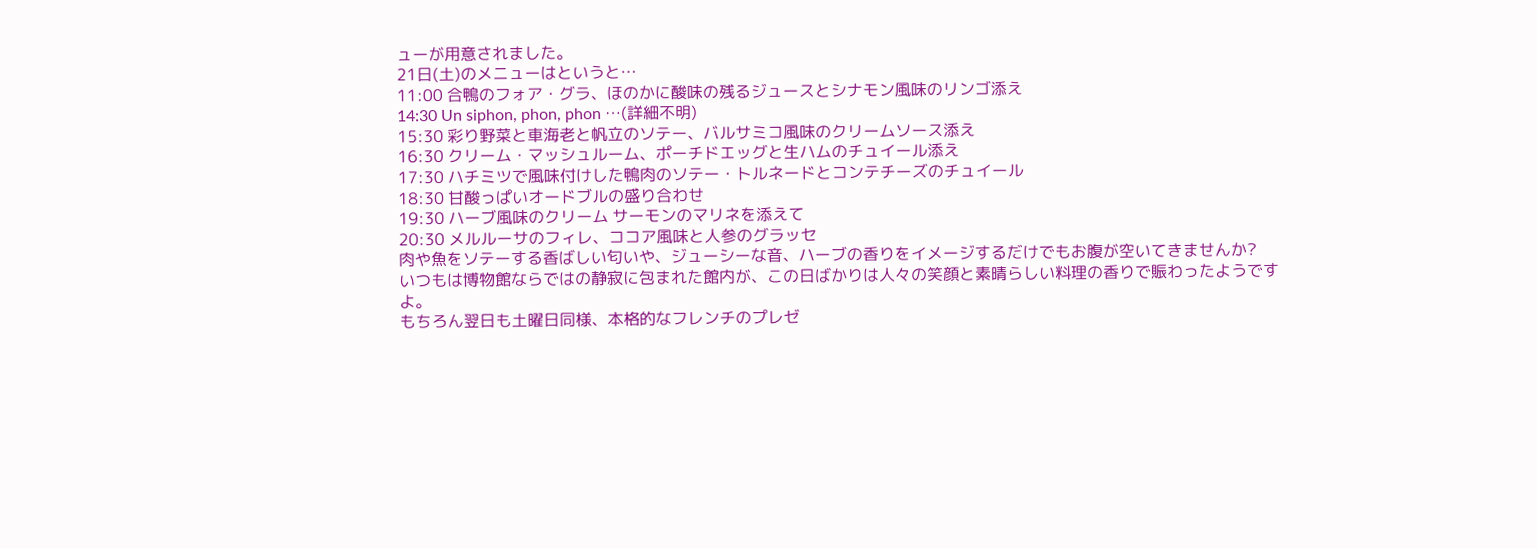ューが用意されました。
21日(土)のメニューはというと…
11:00 合鴨のフォア・グラ、ほのかに酸味の残るジュースとシナモン風味のリンゴ添え
14:30 Un siphon, phon, phon …(詳細不明)
15:30 彩り野菜と車海老と帆立のソテー、バルサミコ風味のクリームソース添え
16:30 クリーム・マッシュルーム、ポーチドエッグと生ハムのチュイール添え
17:30 ハチミツで風味付けした鴨肉のソテー・トルネードとコンテチーズのチュイール
18:30 甘酸っぱいオードブルの盛り合わせ
19:30 ハーブ風味のクリーム サーモンのマリネを添えて
20:30 メルルーサのフィレ、ココア風味と人参のグラッセ
肉や魚をソテーする香ばしい匂いや、ジューシーな音、ハーブの香りをイメージするだけでもお腹が空いてきませんか?
いつもは博物館ならではの静寂に包まれた館内が、この日ばかりは人々の笑顔と素晴らしい料理の香りで賑わったようですよ。
もちろん翌日も土曜日同様、本格的なフレンチのプレゼ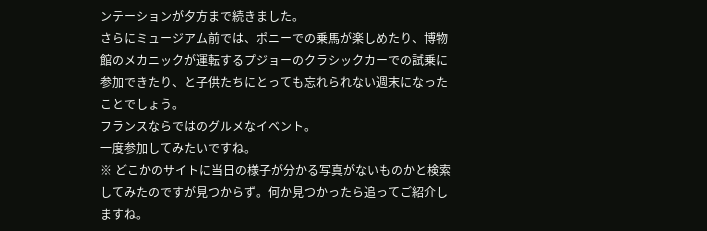ンテーションが夕方まで続きました。
さらにミュージアム前では、ポニーでの乗馬が楽しめたり、博物館のメカニックが運転するプジョーのクラシックカーでの試乗に参加できたり、と子供たちにとっても忘れられない週末になったことでしょう。
フランスならではのグルメなイベント。
一度参加してみたいですね。
※ どこかのサイトに当日の様子が分かる写真がないものかと検索してみたのですが見つからず。何か見つかったら追ってご紹介しますね。